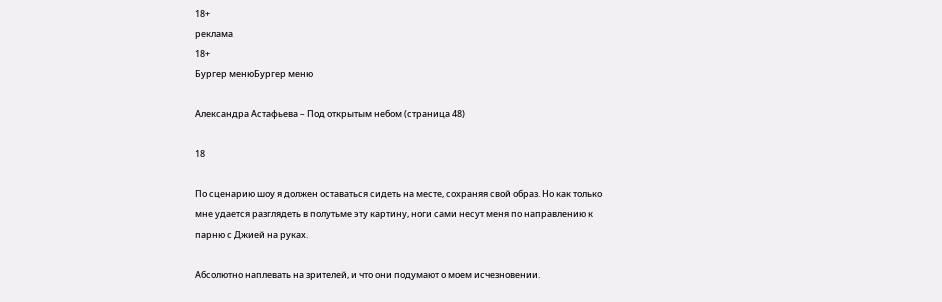18+
реклама
18+
Бургер менюБургер меню

Александра Астафьева – Под открытым небом (страница 48)

18

По сценарию шоу я должен оставаться сидеть на месте, сохраняя свой образ. Но как только мне удается разглядеть в полутьме эту картину, ноги сами несут меня по направлению к парню с Джией на руках.

Абсолютно наплевать на зрителей, и что они подумают о моем исчезновении.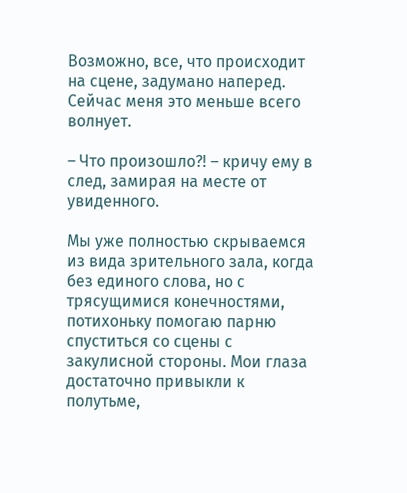Возможно, все, что происходит на сцене, задумано наперед. Сейчас меня это меньше всего волнует.

– Что произошло?! – кричу ему в след, замирая на месте от увиденного.

Мы уже полностью скрываемся из вида зрительного зала, когда без единого слова, но с трясущимися конечностями, потихоньку помогаю парню спуститься со сцены с закулисной стороны. Мои глаза достаточно привыкли к полутьме,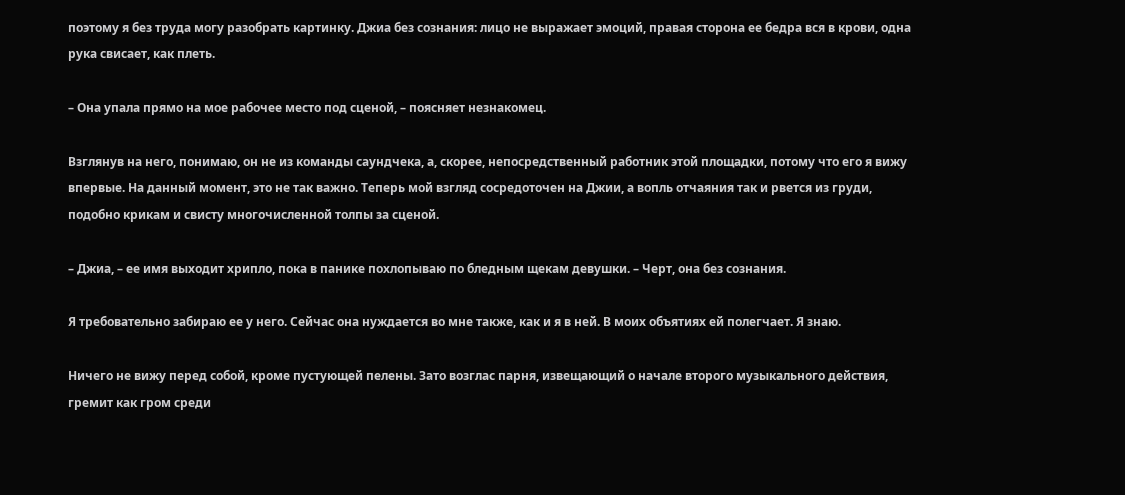поэтому я без труда могу разобрать картинку. Джиа без сознания: лицо не выражает эмоций, правая сторона ее бедра вся в крови, одна рука свисает, как плеть.

– Она упала прямо на мое рабочее место под сценой, – поясняет незнакомец.

Взглянув на него, понимаю, он не из команды саундчека, а, скорее, непосредственный работник этой площадки, потому что его я вижу впервые. На данный момент, это не так важно. Теперь мой взгляд сосредоточен на Джии, а вопль отчаяния так и рвется из груди, подобно крикам и свисту многочисленной толпы за сценой.

– Джиа, – ее имя выходит хрипло, пока в панике похлопываю по бледным щекам девушки. – Черт, она без сознания.

Я требовательно забираю ее у него. Сейчас она нуждается во мне также, как и я в ней. В моих объятиях ей полегчает. Я знаю.

Ничего не вижу перед собой, кроме пустующей пелены. Зато возглас парня, извещающий о начале второго музыкального действия, гремит как гром среди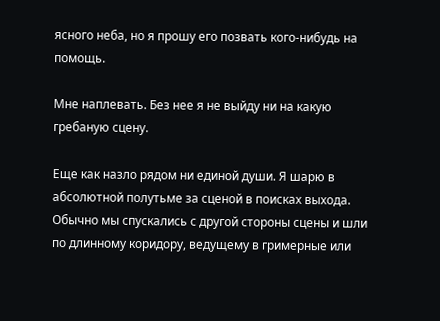ясного неба, но я прошу его позвать кого-нибудь на помощь.

Мне наплевать. Без нее я не выйду ни на какую гребаную сцену.

Еще как назло рядом ни единой души. Я шарю в абсолютной полутьме за сценой в поисках выхода. Обычно мы спускались с другой стороны сцены и шли по длинному коридору, ведущему в гримерные или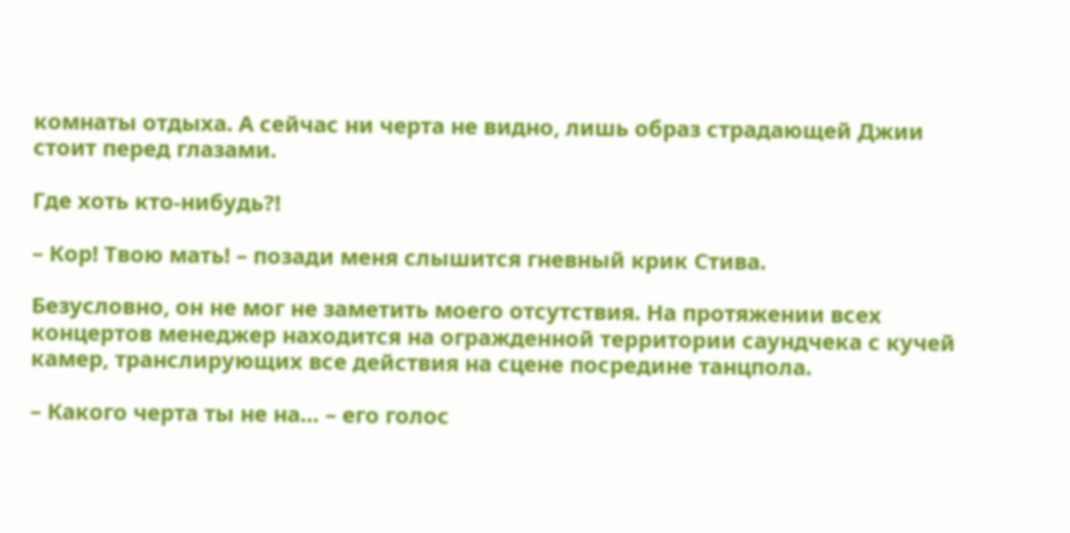комнаты отдыха. А сейчас ни черта не видно, лишь образ страдающей Джии стоит перед глазами.

Где хоть кто-нибудь?!

– Кор! Твою мать! – позади меня слышится гневный крик Стива.

Безусловно, он не мог не заметить моего отсутствия. На протяжении всех концертов менеджер находится на огражденной территории саундчека с кучей камер, транслирующих все действия на сцене посредине танцпола.

– Какого черта ты не на… – его голос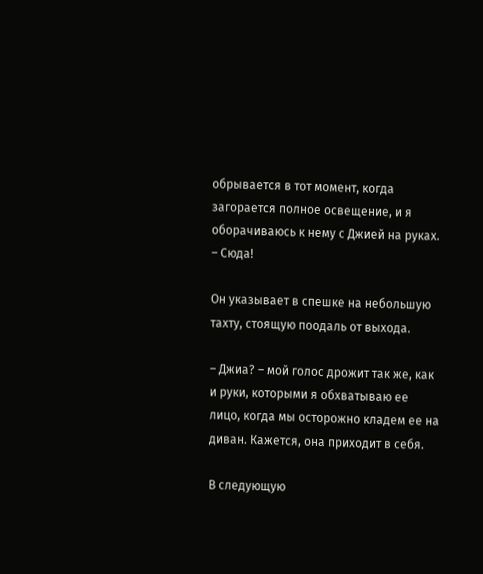обрывается в тот момент, когда загорается полное освещение, и я оборачиваюсь к нему с Джией на руках. – Сюда!

Он указывает в спешке на небольшую тахту, стоящую поодаль от выхода.

– Джиа? – мой голос дрожит так же, как и руки, которыми я обхватываю ее лицо, когда мы осторожно кладем ее на диван. Кажется, она приходит в себя.

В следующую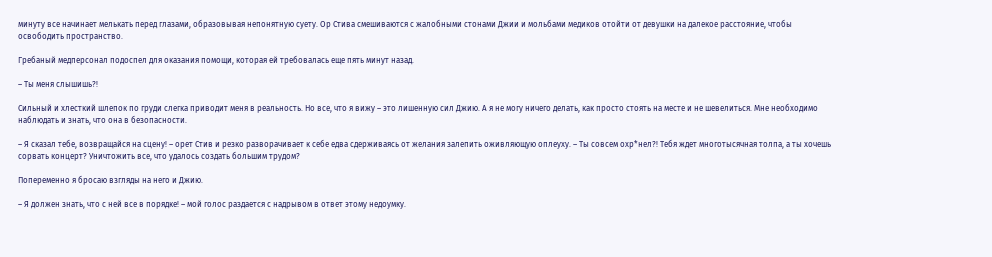минуту все начинает мелькать перед глазами, образовывая непонятную суету. Ор Стива смешиваются с жалобными стонами Джии и мольбами медиков отойти от девушки на далекое расстояние, чтобы освободить пространство.

Гребаный медперсонал подоспел для оказания помощи, которая ей требовалась еще пять минут назад.

– Ты меня слышишь?!

Сильный и хлесткий шлепок по груди слегка приводит меня в реальность. Но все, что я вижу – это лишенную сил Джию. А я не могу ничего делать, как просто стоять на месте и не шевелиться. Мне необходимо наблюдать и знать, что она в безопасности.

– Я сказал тебе, возвращайся на сцену! – орет Стив и резко разворачивает к себе едва сдерживаясь от желания залепить оживляющую оплеуху. – Ты совсем охр*нел?! Тебя ждет многотысячная толпа, а ты хочешь сорвать концерт? Уничтожить все, что удалось создать большим трудом?

Попеременно я бросаю взгляды на него и Джию.

– Я должен знать, что с ней все в порядке! – мой голос раздается с надрывом в ответ этому недоумку.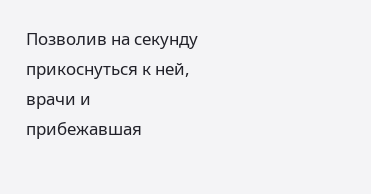Позволив на секунду прикоснуться к ней, врачи и прибежавшая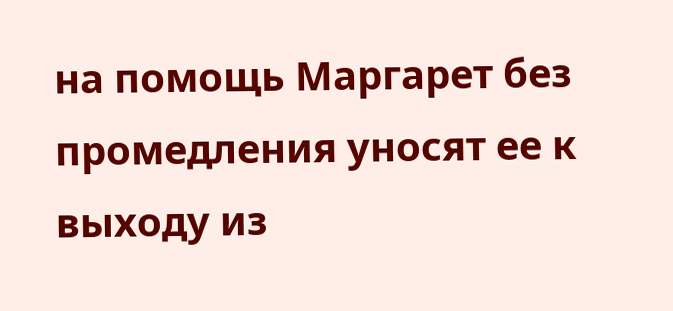на помощь Маргарет без промедления уносят ее к выходу из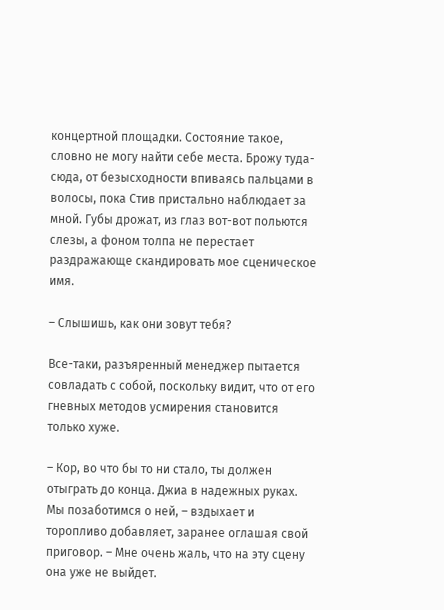концертной площадки. Состояние такое, словно не могу найти себе места. Брожу туда-сюда, от безысходности впиваясь пальцами в волосы, пока Стив пристально наблюдает за мной. Губы дрожат, из глаз вот-вот польются слезы, а фоном толпа не перестает раздражающе скандировать мое сценическое имя.

– Слышишь, как они зовут тебя?

Все-таки, разъяренный менеджер пытается совладать с собой, поскольку видит, что от его гневных методов усмирения становится только хуже.

– Кор, во что бы то ни стало, ты должен отыграть до конца. Джиа в надежных руках. Мы позаботимся о ней, – вздыхает и торопливо добавляет, заранее оглашая свой приговор. – Мне очень жаль, что на эту сцену она уже не выйдет.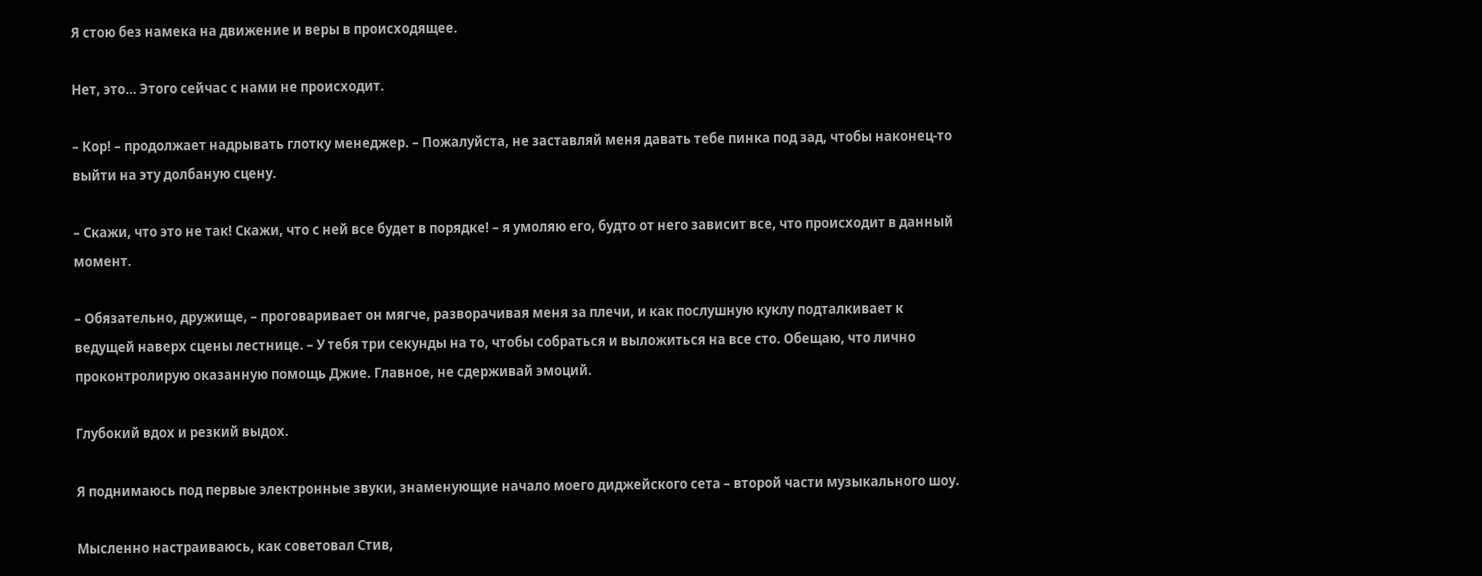Я стою без намека на движение и веры в происходящее.

Нет, это… Этого сейчас с нами не происходит.

– Кор! – продолжает надрывать глотку менеджер. – Пожалуйста, не заставляй меня давать тебе пинка под зад, чтобы наконец-то выйти на эту долбаную сцену.

– Скажи, что это не так! Скажи, что с ней все будет в порядке! – я умоляю его, будто от него зависит все, что происходит в данный момент.

– Обязательно, дружище, – проговаривает он мягче, разворачивая меня за плечи, и как послушную куклу подталкивает к ведущей наверх сцены лестнице. – У тебя три секунды на то, чтобы собраться и выложиться на все сто. Обещаю, что лично проконтролирую оказанную помощь Джие. Главное, не сдерживай эмоций.

Глубокий вдох и резкий выдох.

Я поднимаюсь под первые электронные звуки, знаменующие начало моего диджейского сета – второй части музыкального шоу.

Мысленно настраиваюсь, как советовал Стив,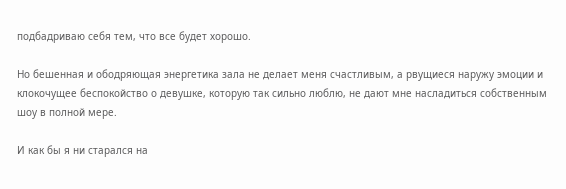подбадриваю себя тем, что все будет хорошо.

Но бешенная и ободряющая энергетика зала не делает меня счастливым, а рвущиеся наружу эмоции и клокочущее беспокойство о девушке, которую так сильно люблю, не дают мне насладиться собственным шоу в полной мере.

И как бы я ни старался на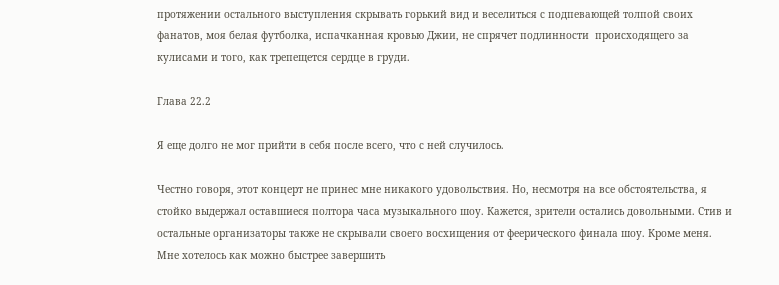протяжении остального выступления скрывать горький вид и веселиться с подпевающей толпой своих фанатов, моя белая футболка, испачканная кровью Джии, не спрячет подлинности  происходящего за кулисами и того, как трепещется сердце в груди.

Глава 22.2

Я еще долго не мог прийти в себя после всего, что с ней случилось.

Честно говоря, этот концерт не принес мне никакого удовольствия. Но, несмотря на все обстоятельства, я стойко выдержал оставшиеся полтора часа музыкального шоу. Кажется, зрители остались довольными. Стив и остальные организаторы также не скрывали своего восхищения от феерического финала шоу. Кроме меня. Мне хотелось как можно быстрее завершить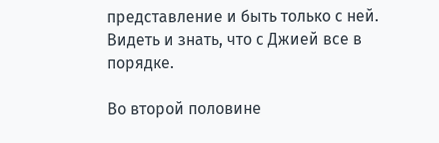представление и быть только с ней. Видеть и знать, что с Джией все в порядке.

Во второй половине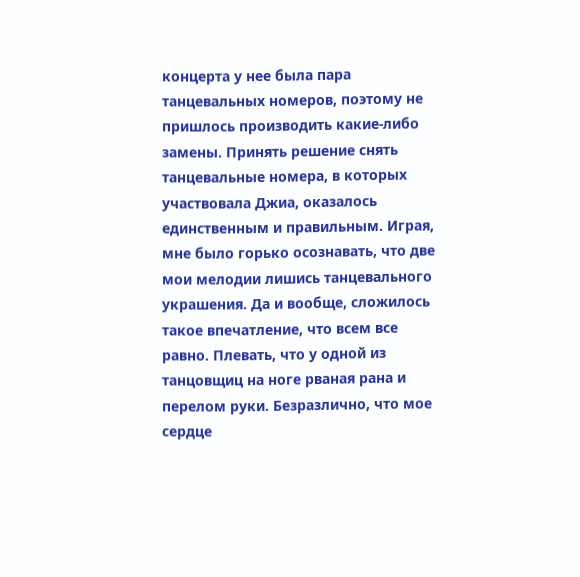концерта у нее была пара танцевальных номеров, поэтому не пришлось производить какие-либо замены. Принять решение снять танцевальные номера, в которых участвовала Джиа, оказалось единственным и правильным. Играя, мне было горько осознавать, что две мои мелодии лишись танцевального украшения. Да и вообще, сложилось такое впечатление, что всем все равно. Плевать, что у одной из танцовщиц на ноге рваная рана и перелом руки. Безразлично, что мое сердце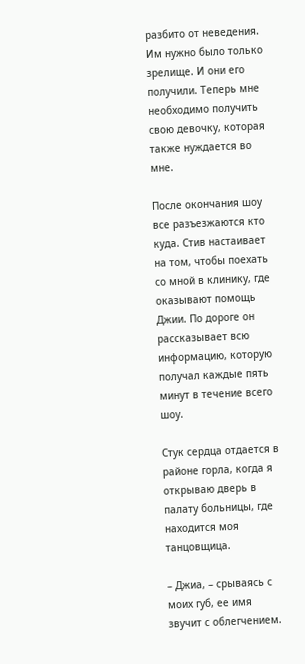разбито от неведения. Им нужно было только зрелище. И они его получили. Теперь мне необходимо получить свою девочку, которая также нуждается во мне.

После окончания шоу все разъезжаются кто куда. Стив настаивает на том, чтобы поехать со мной в клинику, где оказывают помощь Джии. По дороге он рассказывает всю информацию, которую получал каждые пять минут в течение всего шоу.

Стук сердца отдается в районе горла, когда я открываю дверь в палату больницы, где находится моя танцовщица.

– Джиа, – срываясь с моих губ, ее имя звучит с облегчением.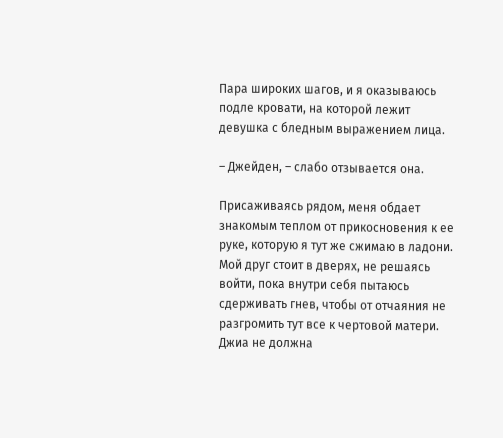Пара широких шагов, и я оказываюсь подле кровати, на которой лежит девушка с бледным выражением лица.

– Джейден, – слабо отзывается она.

Присаживаясь рядом, меня обдает знакомым теплом от прикосновения к ее руке, которую я тут же сжимаю в ладони. Мой друг стоит в дверях, не решаясь войти, пока внутри себя пытаюсь сдерживать гнев, чтобы от отчаяния не разгромить тут все к чертовой матери. Джиа не должна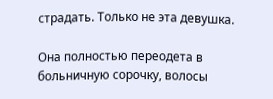страдать. Только не эта девушка.

Она полностью переодета в больничную сорочку, волосы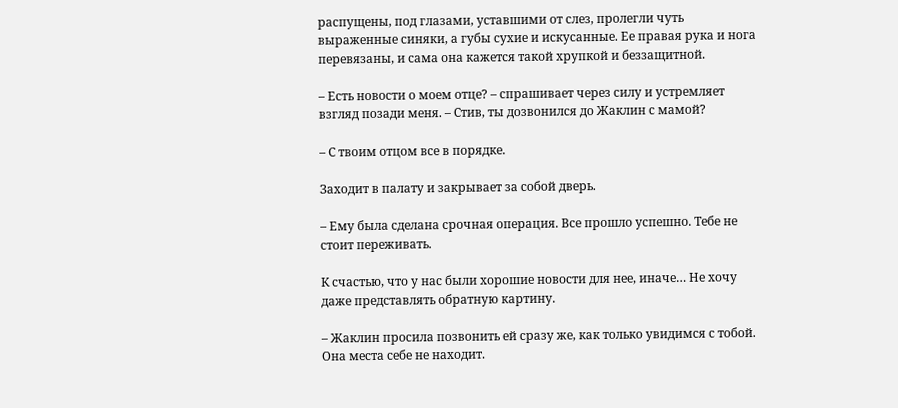распущены, под глазами, уставшими от слез, пролегли чуть выраженные синяки, а губы сухие и искусанные. Ее правая рука и нога перевязаны, и сама она кажется такой хрупкой и беззащитной.

– Есть новости о моем отце? – спрашивает через силу и устремляет взгляд позади меня. – Стив, ты дозвонился до Жаклин с мамой?

– С твоим отцом все в порядке.

Заходит в палату и закрывает за собой дверь.

– Ему была сделана срочная операция. Все прошло успешно. Тебе не стоит переживать.

К счастью, что у нас были хорошие новости для нее, иначе… Не хочу даже представлять обратную картину.

– Жаклин просила позвонить ей сразу же, как только увидимся с тобой. Она места себе не находит.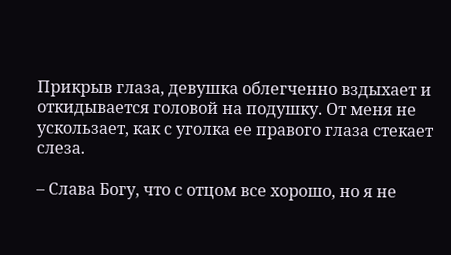Прикрыв глаза, девушка облегченно вздыхает и откидывается головой на подушку. От меня не ускользает, как с уголка ее правого глаза стекает слеза.

– Слава Богу, что с отцом все хорошо, но я не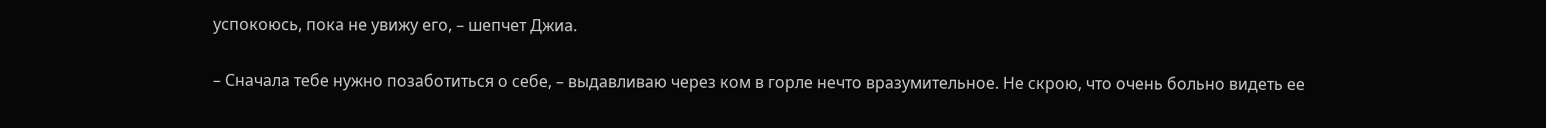успокоюсь, пока не увижу его, – шепчет Джиа.

– Сначала тебе нужно позаботиться о себе, – выдавливаю через ком в горле нечто вразумительное. Не скрою, что очень больно видеть ее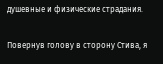душевные и физические страдания.

Повернув голову в сторону Стива, я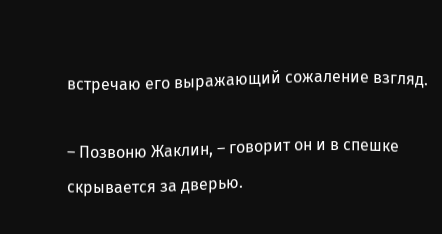встречаю его выражающий сожаление взгляд.

– Позвоню Жаклин, – говорит он и в спешке скрывается за дверью.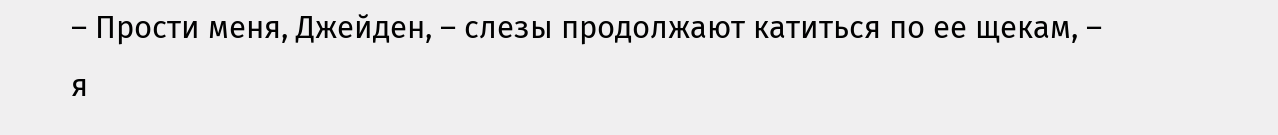– Прости меня, Джейден, – слезы продолжают катиться по ее щекам, – я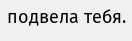подвела тебя.